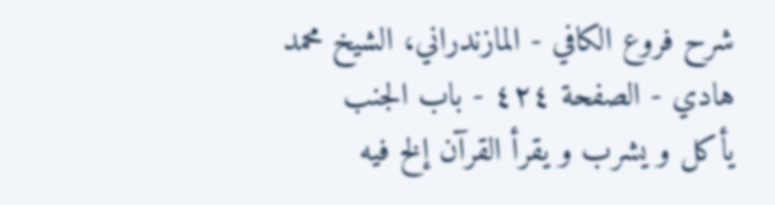شرح فروع الكافي - المازندراني، الشيخ محمد هادي - الصفحة ٤٢٤ - باب الجنب يأكل و يشرب و يقرأ القرآن إلخ فيه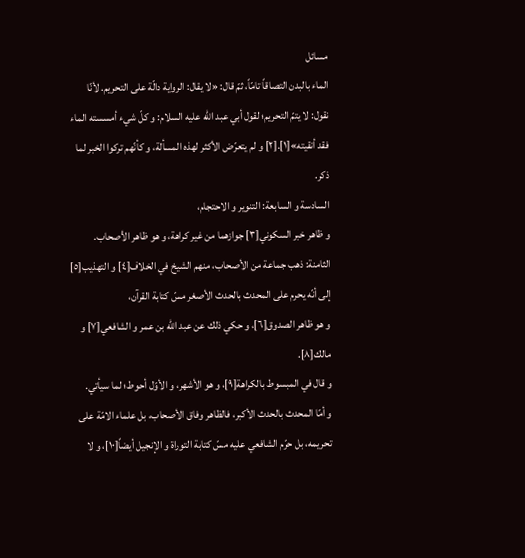مسائل
الماء بالبدن التصاقاً تامّاً، ثمّ قال: «لا يقال: الرواية دالّة على التحريم. لأنّا نقول: لا يتمّ التحريم؛ لقول أبي عبد اللّه عليه السلام: و كلّ شيء أمسسته الماء فقد أنقيته»[١].[٢] و لم يتعرّض الأكثر لهذه المسألة، و كأنّهم تركوا الخبر لما ذكر.
السادسة و السابعة: التنوير و الاحتجام،
و ظاهر خبر السكوني[٣] جوازهما من غير كراهة، و هو ظاهر الأصحاب.
الثامنة: ذهب جماعة من الأصحاب، منهم الشيخ في الخلاف[٤] و التهذيب[٥] إلى أنّه يحرم على المحدث بالحدث الأصغر مسّ كتابة القرآن،
و هو ظاهر الصدوق[٦]، و حكي ذلك عن عبد اللّه بن عمر و الشافعي[٧] و مالك[٨].
و قال في المبسوط بالكراهة[٩]، و هو الأشهر، و الأوّل أحوط؛ لما سيأتي.
و أمّا المحدث بالحدث الأكبر، فالظاهر وفاق الأصحاب، بل علماء الامّة على تحريمه، بل حرّم الشافعي عليه مسّ كتابة التوراة و الإنجيل أيضاً[١٠]، و لا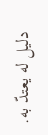دليل له يعتدّ به.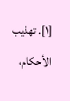[١]. تهذيب الأحكام،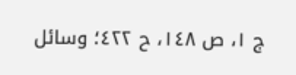ج ١، ص ١٤٨، ح ٤٢٢؛ وسائل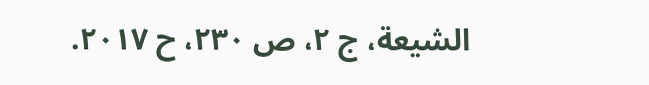الشيعة، ج ٢، ص ٢٣٠، ح ٢٠١٧.